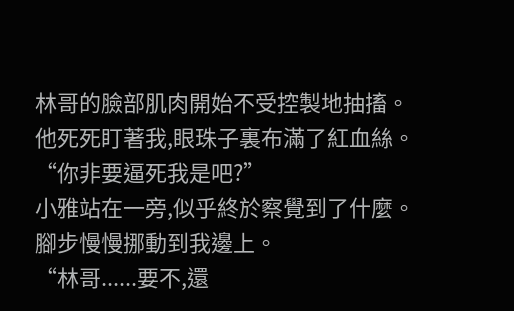林哥的臉部肌肉開始不受控製地抽搐。
他死死盯著我,眼珠子裏布滿了紅血絲。
“你非要逼死我是吧?”
小雅站在一旁,似乎終於察覺到了什麼。
腳步慢慢挪動到我邊上。
“林哥......要不,還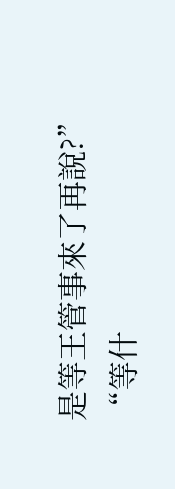是等王管事來了再說?”
“等什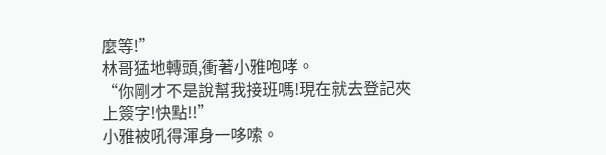麼等!”
林哥猛地轉頭,衝著小雅咆哮。
“你剛才不是說幫我接班嗎!現在就去登記夾上簽字!快點!!”
小雅被吼得渾身一哆嗦。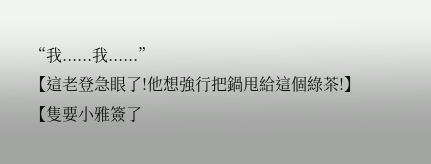“我......我......”
【這老登急眼了!他想強行把鍋甩給這個綠茶!】
【隻要小雅簽了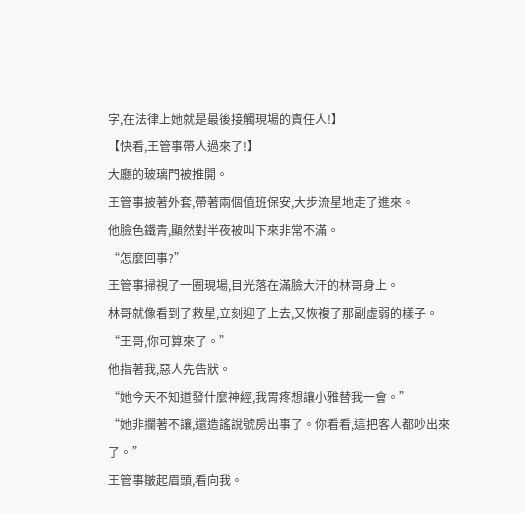字,在法律上她就是最後接觸現場的責任人!】
【快看,王管事帶人過來了!】
大廳的玻璃門被推開。
王管事披著外套,帶著兩個值班保安,大步流星地走了進來。
他臉色鐵青,顯然對半夜被叫下來非常不滿。
“怎麼回事?”
王管事掃視了一圈現場,目光落在滿臉大汗的林哥身上。
林哥就像看到了救星,立刻迎了上去,又恢複了那副虛弱的樣子。
“王哥,你可算來了。”
他指著我,惡人先告狀。
“她今天不知道發什麼神經,我胃疼想讓小雅替我一會。”
“她非攔著不讓,還造謠說號房出事了。你看看,這把客人都吵出來了。”
王管事皺起眉頭,看向我。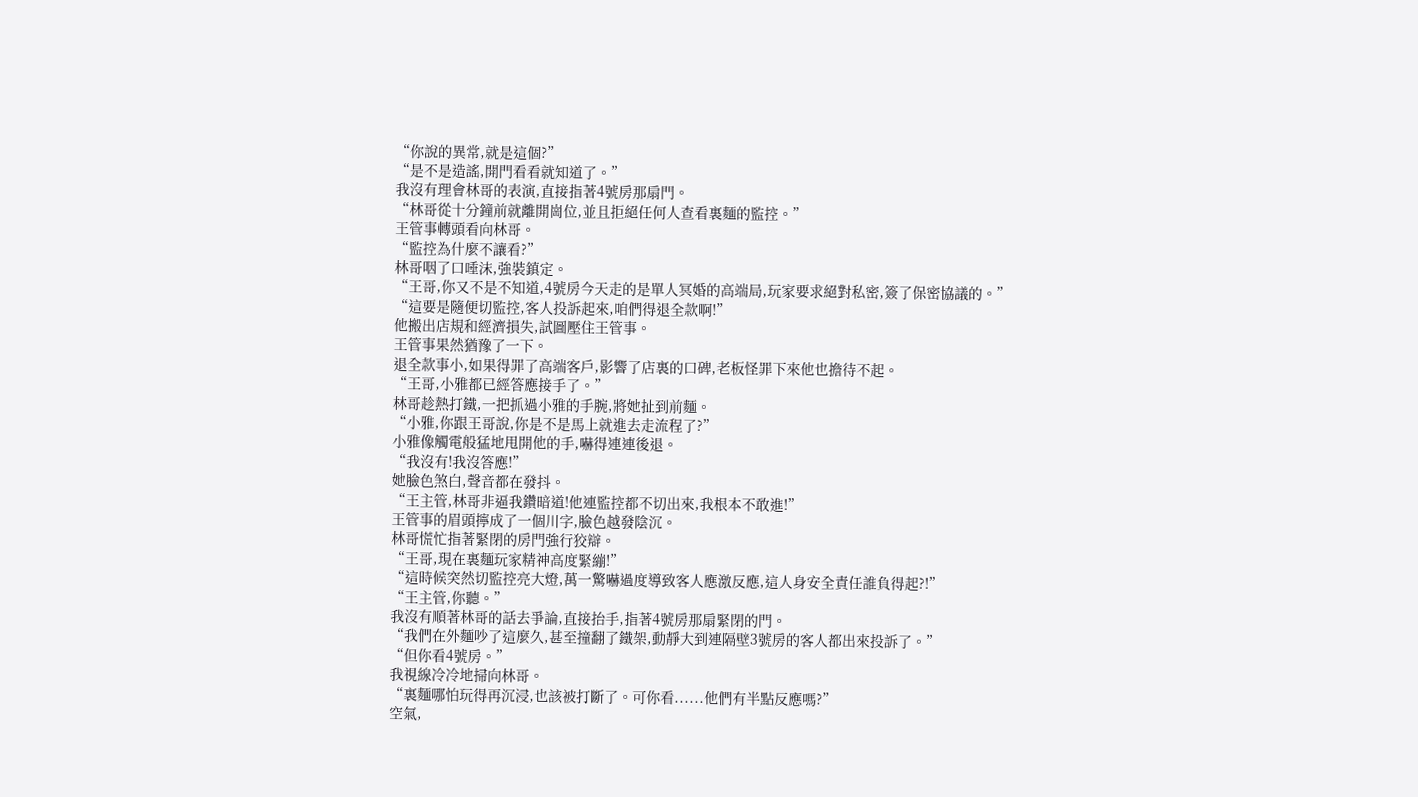“你說的異常,就是這個?”
“是不是造謠,開門看看就知道了。”
我沒有理會林哥的表演,直接指著4號房那扇門。
“林哥從十分鐘前就離開崗位,並且拒絕任何人查看裏麵的監控。”
王管事轉頭看向林哥。
“監控為什麼不讓看?”
林哥咽了口唾沫,強裝鎮定。
“王哥,你又不是不知道,4號房今天走的是單人冥婚的高端局,玩家要求絕對私密,簽了保密協議的。”
“這要是隨便切監控,客人投訴起來,咱們得退全款啊!”
他搬出店規和經濟損失,試圖壓住王管事。
王管事果然猶豫了一下。
退全款事小,如果得罪了高端客戶,影響了店裏的口碑,老板怪罪下來他也擔待不起。
“王哥,小雅都已經答應接手了。”
林哥趁熱打鐵,一把抓過小雅的手腕,將她扯到前麵。
“小雅,你跟王哥說,你是不是馬上就進去走流程了?”
小雅像觸電般猛地甩開他的手,嚇得連連後退。
“我沒有!我沒答應!”
她臉色煞白,聲音都在發抖。
“王主管,林哥非逼我鑽暗道!他連監控都不切出來,我根本不敢進!”
王管事的眉頭擰成了一個川字,臉色越發陰沉。
林哥慌忙指著緊閉的房門強行狡辯。
“王哥,現在裏麵玩家精神高度緊繃!”
“這時候突然切監控亮大燈,萬一驚嚇過度導致客人應激反應,這人身安全責任誰負得起?!”
“王主管,你聽。”
我沒有順著林哥的話去爭論,直接抬手,指著4號房那扇緊閉的門。
“我們在外麵吵了這麼久,甚至撞翻了鐵架,動靜大到連隔壁3號房的客人都出來投訴了。”
“但你看4號房。”
我視線冷冷地掃向林哥。
“裏麵哪怕玩得再沉浸,也該被打斷了。可你看......他們有半點反應嗎?”
空氣,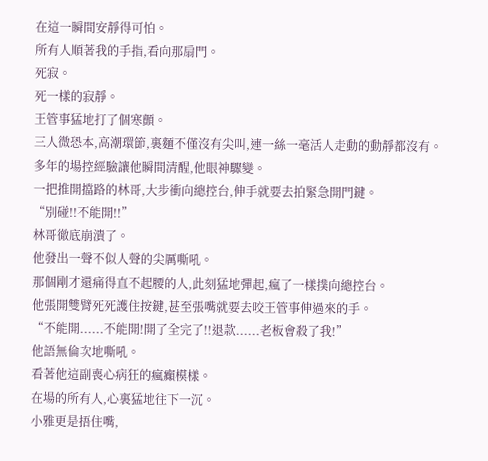在這一瞬間安靜得可怕。
所有人順著我的手指,看向那扇門。
死寂。
死一樣的寂靜。
王管事猛地打了個寒顫。
三人微恐本,高潮環節,裏麵不僅沒有尖叫,連一絲一毫活人走動的動靜都沒有。
多年的場控經驗讓他瞬間清醒,他眼神驟變。
一把推開擋路的林哥,大步衝向總控台,伸手就要去拍緊急開門鍵。
“別碰!!不能開!!”
林哥徹底崩潰了。
他發出一聲不似人聲的尖厲嘶吼。
那個剛才還痛得直不起腰的人,此刻猛地彈起,瘋了一樣撲向總控台。
他張開雙臂死死護住按鍵,甚至張嘴就要去咬王管事伸過來的手。
“不能開......不能開!開了全完了!!退款......老板會殺了我!”
他語無倫次地嘶吼。
看著他這副喪心病狂的瘋癲模樣。
在場的所有人,心裏猛地往下一沉。
小雅更是捂住嘴,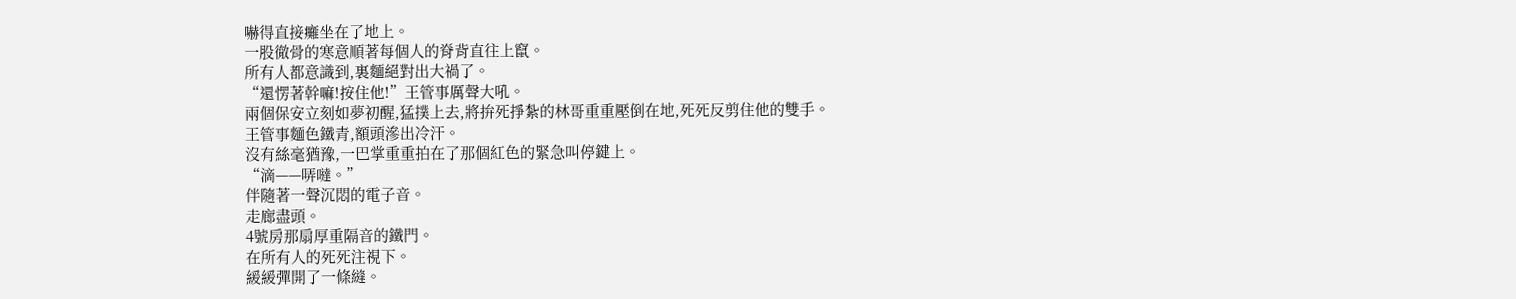嚇得直接癱坐在了地上。
一股徹骨的寒意順著每個人的脊背直往上竄。
所有人都意識到,裏麵絕對出大禍了。
“還愣著幹嘛!按住他!”王管事厲聲大吼。
兩個保安立刻如夢初醒,猛撲上去,將拚死掙紮的林哥重重壓倒在地,死死反剪住他的雙手。
王管事麵色鐵青,額頭滲出冷汗。
沒有絲毫猶豫,一巴掌重重拍在了那個紅色的緊急叫停鍵上。
“滴——哢噠。”
伴隨著一聲沉悶的電子音。
走廊盡頭。
4號房那扇厚重隔音的鐵門。
在所有人的死死注視下。
緩緩彈開了一條縫。